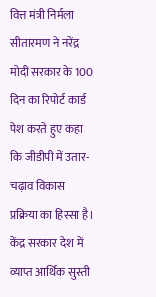वित्त मंत्री निर्मला सीतारमण ने नरेंद्र मोदी सरकार के 100 दिन का रिपोर्ट कार्ड पेश करते हुए कहा कि जीडीपी में उतार-चढ़ाव विकास प्रक्रिया का हिस्सा है। केंद्र सरकार देश में व्याप्त आर्थिक सुस्ती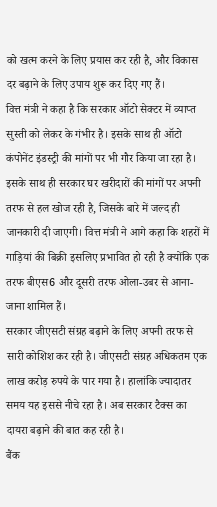को खत्म करने के लिए प्रयास कर रही है, और विकास दर बढ़ाने के लिए उपाय शुरू कर दिए गए हैं।
वित्त मंत्री ने कहा है कि सरकार ऑटो सेक्टर में व्याप्त सुस्ती को लेकर के गंभीर है। इसके साथ ही ऑटो कंपोनेंट इंडस्ट्री की मांगों पर भी गौर किया जा रहा है। इसके साथ ही सरकार घर खरीदारों की मांगों पर अपनी तरफ से हल खोज रही है, जिसके बारे में जल्द ही जानकारी दी जाएगी। वित्त मंत्री ने आगे कहा कि शहरों में गाड़ियां की बिक्री इसलिए प्रभावित हो रही है क्योंकि एक तरफ बीएस6 और दूसरी तरफ ओला-उबर से आना-जाना शामिल हैं।
सरकार जीएसटी संग्रह बढ़ाने के लिए अपनी तरफ से सारी कोशिश कर रही है। जीएसटी संग्रह अधिकतम एक लाख करोड़ रुपये के पार गया है। हालांकि ज्यादातर समय यह इससे नीचे रहा है। अब सरकार टैक्स का दायरा बढ़ाने की बात कह रही है।
बैंक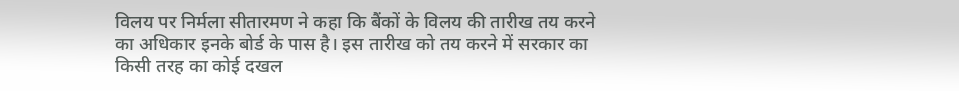विलय पर निर्मला सीतारमण ने कहा कि बैंकों के विलय की तारीख तय करने का अधिकार इनके बोर्ड के पास है। इस तारीख को तय करने में सरकार का किसी तरह का कोई दखल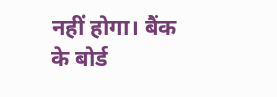नहीं होगा। बैंक के बोर्ड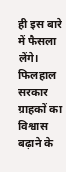ही इस बारे में फैसला लेंगे। फिलहाल सरकार ग्राहकों का विश्वास बढ़ाने के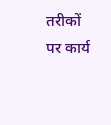तरीकों पर कार्य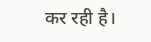कर रही है।